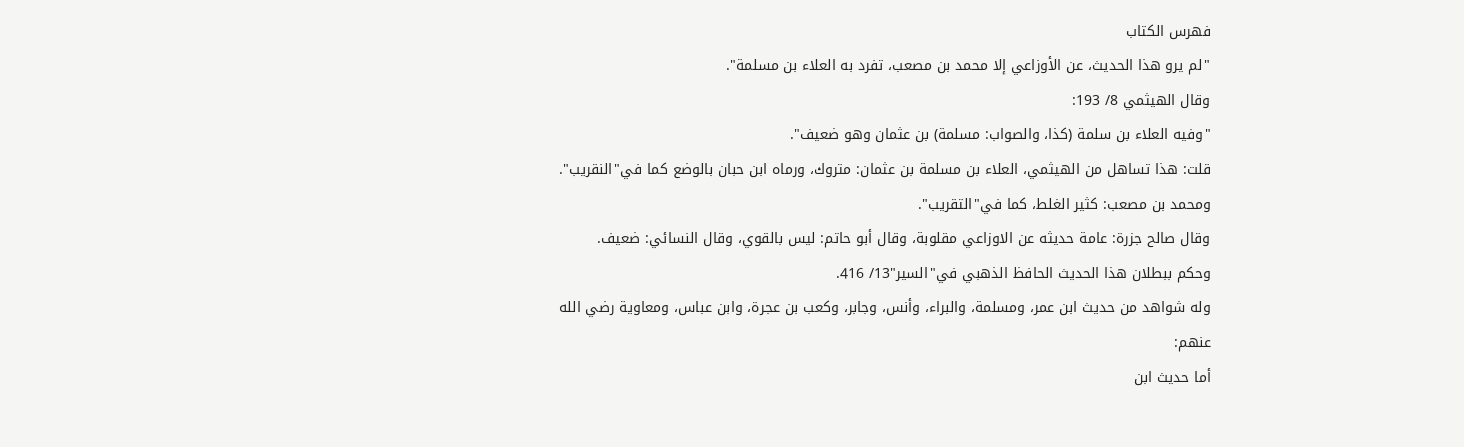فهرس الكتاب
"لم يرو هذا الحديث، عن الأوزاعي إلا محمد بن مصعب، تفرد به العلاء بن مسلمة".
وقال الهيثمي 8/ 193:
"وفيه العلاء بن سلمة (كذا، والصواب: مسلمة) بن عثمان وهو ضعيف".
قلت: هذا تساهل من الهيثمي، العلاء بن مسلمة بن عثمان: متروك، ورماه ابن حبان بالوضع كما في"النقريب".
ومحمد بن مصعب: كثير الغلط، كما في"التقريب".
وقال صالح جزرة: عامة حديثه عن الاوزاعي مقلوبة، وقال أبو حاتم: ليس بالقوي، وقال النسائي: ضعيف.
وحكم ببطلان هذا الحديث الحافظ الذهبي في"السير"13/ 416.
وله شواهد من حديث ابن عمر، ومسلمة، والبراء، وأنس، وجابر، وكعب بن عجرة، وابن عباس، ومعاوية رضي الله عنهم:
أما حديث ابن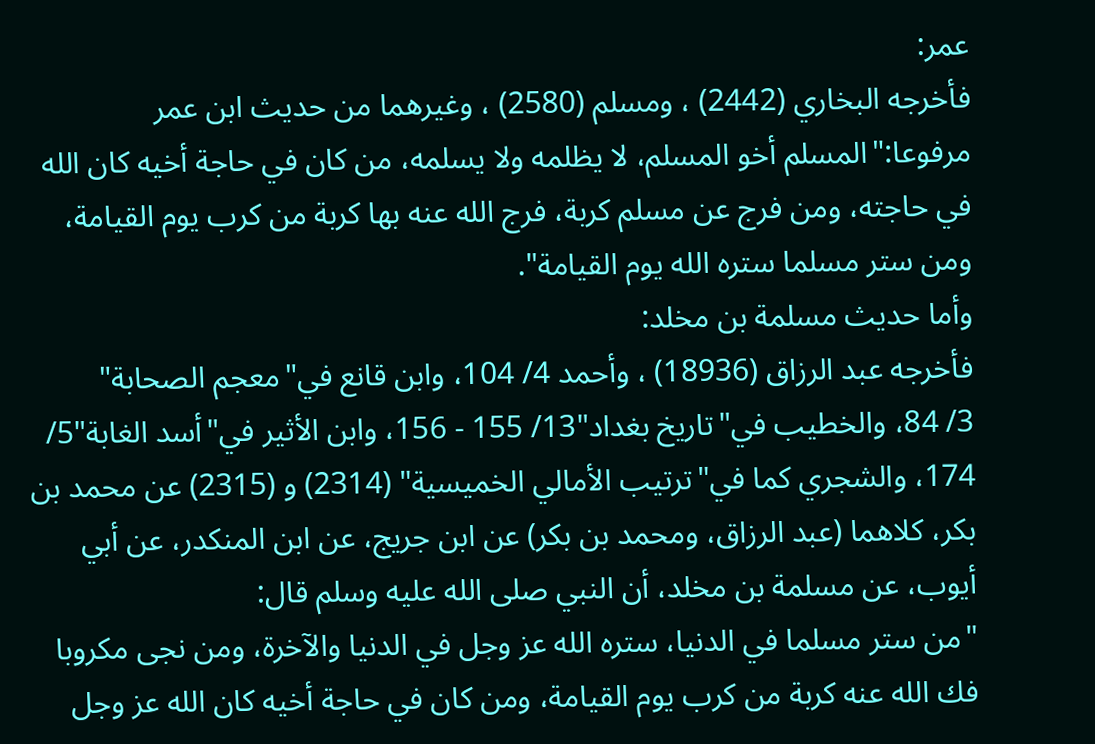عمر:
فأخرجه البخاري (2442) ، ومسلم (2580) ، وغيرهما من حديث ابن عمر مرفوعا:"المسلم أخو المسلم، لا يظلمه ولا يسلمه، من كان في حاجة أخيه كان الله في حاجته، ومن فرج عن مسلم كربة، فرج الله عنه بها كربة من كرب يوم القيامة، ومن ستر مسلما ستره الله يوم القيامة".
وأما حديث مسلمة بن مخلد:
فأخرجه عبد الرزاق (18936) ، وأحمد 4/ 104، وابن قانع في"معجم الصحابة"
3/ 84، والخطيب في"تاريخ بغداد"13/ 155 - 156، وابن الأثير في"أسد الغابة"5/ 174، والشجري كما في"ترتيب الأمالي الخميسية" (2314) و (2315) عن محمد بن بكر، كلاهما (عبد الرزاق، ومحمد بن بكر) عن ابن جريج، عن ابن المنكدر، عن أبي أيوب، عن مسلمة بن مخلد، أن النبي صلى الله عليه وسلم قال:
"من ستر مسلما في الدنيا، ستره الله عز وجل في الدنيا والآخرة، ومن نجى مكروبا فك الله عنه كربة من كرب يوم القيامة، ومن كان في حاجة أخيه كان الله عز وجل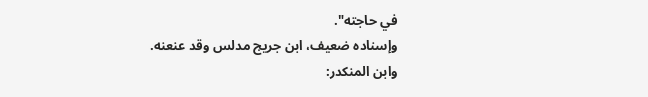في حاجته".
وإسناده ضعيف، ابن جريج مدلس وقد عنعنه.
وابن المنكدر: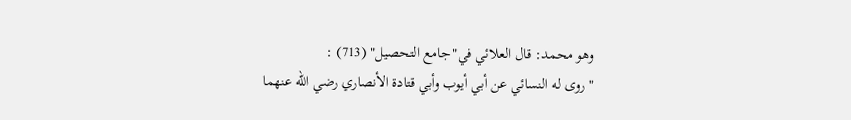وهو محمد: قال العلائي في"جامع التحصيل" (713) :
"روى له النسائي عن أبي أيوب وأبي قتادة الأنصاري رضي الله عنهما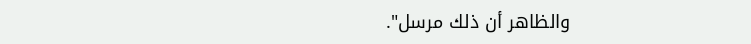والظاهر أن ذلك مرسل".